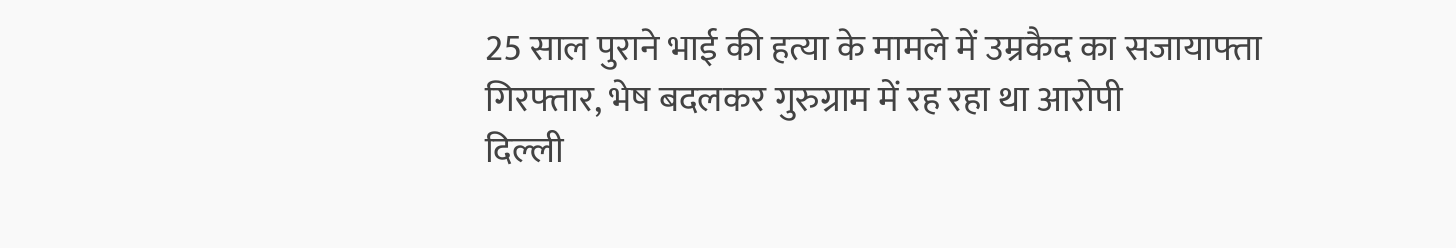25 साल पुराने भाई की हत्या के मामले में उम्रकैद का सजायाफ्ता गिरफ्तार, भेष बदलकर गुरुग्राम में रह रहा था आरोपी
दिल्ली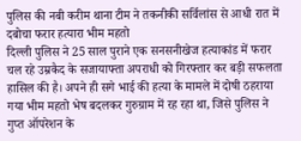पुलिस की नबी करीम थाना टीम ने तकनीकी सर्विलांस से आधी रात में दबोचा फरार हत्यारा भीम महतो
दिल्ली पुलिस ने 25 साल पुराने एक सनसनीखेज हत्याकांड में फरार चल रहे उम्रकैद के सजायाफ्ता अपराधी को गिरफ्तार कर बड़ी सफलता हासिल की है। अपने ही सगे भाई की हत्या के मामले में दोषी ठहराया गया भीम महतो भेष बदलकर गुरुग्राम में रह रहा था, जिसे पुलिस ने गुप्त ऑपरेशन के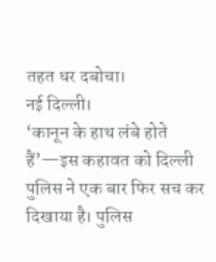तहत धर दबोचा।
नई दिल्ली।
‘कानून के हाथ लंबे होते हैं’—इस कहावत को दिल्ली पुलिस ने एक बार फिर सच कर दिखाया है। पुलिस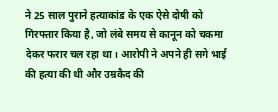ने 25 साल पुराने हत्याकांड के एक ऐसे दोषी को गिरफ्तार किया है, जो लंबे समय से कानून को चकमा देकर फरार चल रहा था। आरोपी ने अपने ही सगे भाई की हत्या की थी और उम्रकैद की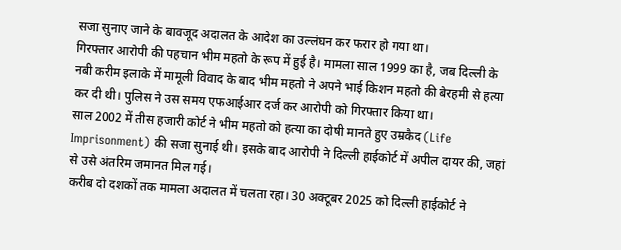सजा सुनाए जाने के बावजूद अदालत के आदेश का उल्लंघन कर फरार हो गया था।
गिरफ्तार आरोपी की पहचान भीम महतो के रूप में हुई है। मामला साल 1999 का है, जब दिल्ली के नबी करीम इलाके में मामूली विवाद के बाद भीम महतो ने अपने भाई किशन महतो की बेरहमी से हत्या कर दी थी। पुलिस ने उस समय एफआईआर दर्ज कर आरोपी को गिरफ्तार किया था।
साल 2002 में तीस हजारी कोर्ट ने भीम महतो को हत्या का दोषी मानते हुए उम्रकैद (Life Imprisonment) की सजा सुनाई थी। इसके बाद आरोपी ने दिल्ली हाईकोर्ट में अपील दायर की, जहां से उसे अंतरिम जमानत मिल गई।
करीब दो दशकों तक मामला अदालत में चलता रहा। 30 अक्टूबर 2025 को दिल्ली हाईकोर्ट ने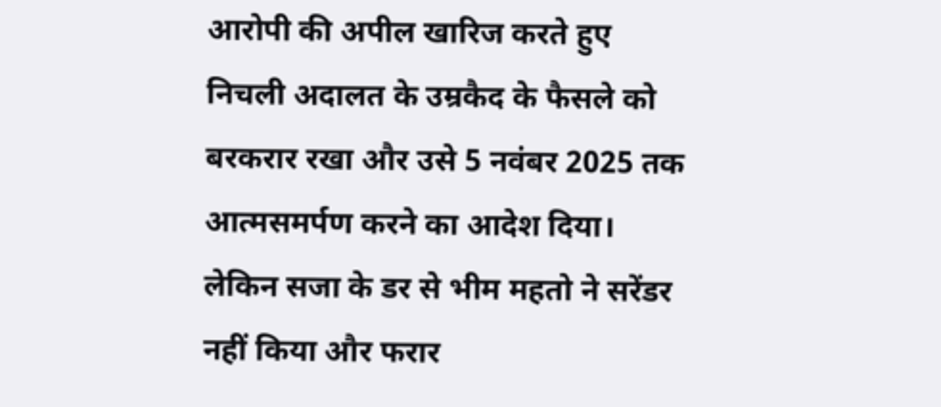आरोपी की अपील खारिज करते हुए निचली अदालत के उम्रकैद के फैसले को बरकरार रखा और उसे 5 नवंबर 2025 तक आत्मसमर्पण करने का आदेश दिया।
लेकिन सजा के डर से भीम महतो ने सरेंडर नहीं किया और फरार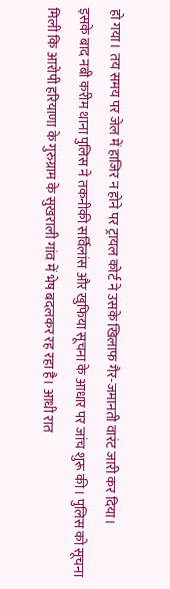हो गया। तय समय पर जेल में हाजिर न होने पर ट्रायल कोर्ट ने उसके खिलाफ गैर-जमानती वारंट जारी कर दिया।
इसके बाद नबी करीम थाना पुलिस ने तकनीकी सर्विलांस और खुफिया सूचना के आधार पर जांच शुरू की। पुलिस को सूचना मिली कि आरोपी हरियाणा के गुरुग्राम के सुखराली गांव में भेष बदलकर रह रहा है। आधी रात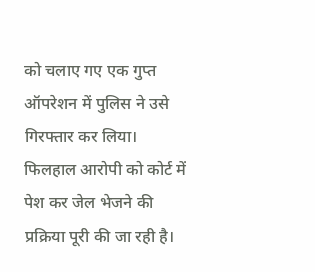को चलाए गए एक गुप्त ऑपरेशन में पुलिस ने उसे गिरफ्तार कर लिया।
फिलहाल आरोपी को कोर्ट में पेश कर जेल भेजने की प्रक्रिया पूरी की जा रही है।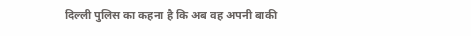दिल्ली पुलिस का कहना है कि अब वह अपनी बाकी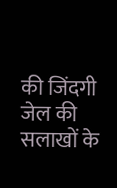की जिंदगी जेल की सलाखों के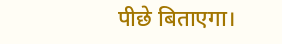पीछे बिताएगा।